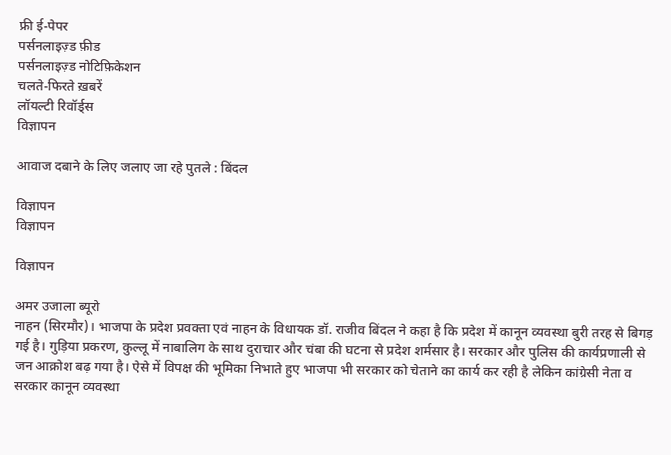फ्री ई-पेपर
पर्सनलाइज़्ड फ़ीड
पर्सनलाइज़्ड नोटिफ़िकेशन
चलते-फिरते ख़बरें
लॉयल्टी रिवॉर्ड्स
विज्ञापन

आवाज दबाने के लिए जलाए जा रहे पुतले : बिंदल

विज्ञापन
विज्ञापन

विज्ञापन

अमर उजाला ब्यूरो
नाहन (सिरमौर)। भाजपा के प्रदेश प्रवक्ता एवं नाहन के विधायक डॉ. राजीव बिंदल ने कहा है कि प्रदेश में कानून व्यवस्था बुरी तरह से बिगड़ गई है। गुड़िया प्रकरण, कुल्लू में नाबालिग के साथ दुराचार और चंबा की घटना से प्रदेश शर्मसार है। सरकार और पुलिस की कार्यप्रणाली से जन आक्रोश बढ़ गया है। ऐसे में विपक्ष की भूमिका निभाते हुए भाजपा भी सरकार को चेताने का कार्य कर रही है लेकिन कांग्रेसी नेता व सरकार कानून व्यवस्था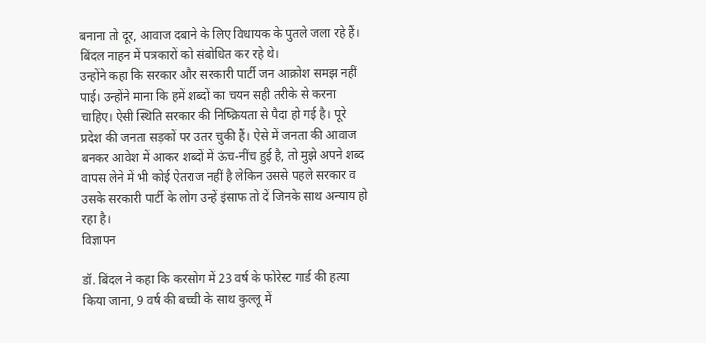बनाना तो दूर, आवाज दबाने के लिए विधायक के पुतले जला रहे हैं। बिंदल नाहन में पत्रकारों को संबोधित कर रहे थे।
उन्होंने कहा कि सरकार और सरकारी पार्टी जन आक्रोश समझ नहीं पाई। उन्होंने माना कि हमें शब्दों का चयन सही तरीके से करना चाहिए। ऐसी स्थिति सरकार की निष्क्रियता से पैदा हो गई है। पूरे प्रदेश की जनता सड़कों पर उतर चुकी हैं। ऐसे में जनता की आवाज बनकर आवेश में आकर शब्दों में ऊंच-नींच हुई है, तो मुझे अपने शब्द वापस लेने में भी कोई ऐतराज नहीं है लेकिन उससे पहले सरकार व उसके सरकारी पार्टी के लोग उन्हें इंसाफ तो दें जिनके साथ अन्याय हो रहा है।
विज्ञापन

डॉ. बिंदल ने कहा कि करसोग में 23 वर्ष के फोरेस्ट गार्ड की हत्या किया जाना, 9 वर्ष की बच्ची के साथ कुल्लू में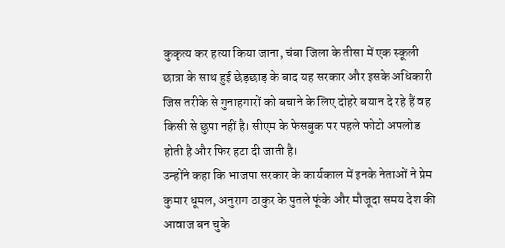कुकृत्य कर हत्या किया जाना, चंबा जिला के तीसा में एक स्कूली छात्रा के साथ हुई छेड़छाड़ के बाद यह सरकार और इसके अधिकारी जिस तरीके से गुनाहगारों को बचाने के लिए दोहरे बयान दे रहे हैं वह किसी से छुपा नहीं है। सीएम के फेसबुक पर पहले फोटो अपलोड होती है और फिर हटा दी जाती है।
उन्होंने कहा कि भाजपा सरकार के कार्यकाल में इनके नेताओं ने प्रेम कुमार धूमल, अनुराग ठाकुर के पुतले फूंके और मौजूदा समय देश की आवाज बन चुके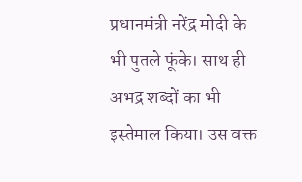प्रधानमंत्री नरेंद्र मोदी के भी पुतले फूंके। साथ ही अभद्र शब्दों का भी इस्तेमाल किया। उस वक्त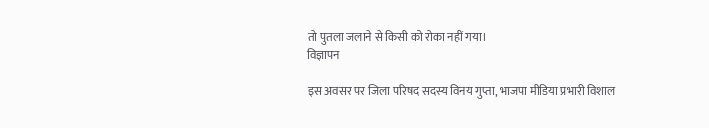तो पुतला जलाने से किसी को रोका नहीं गया।
विज्ञापन

इस अवसर पर जिला परिषद सदस्य विनय गुप्ता, भाजपा मीडिया प्रभारी विशाल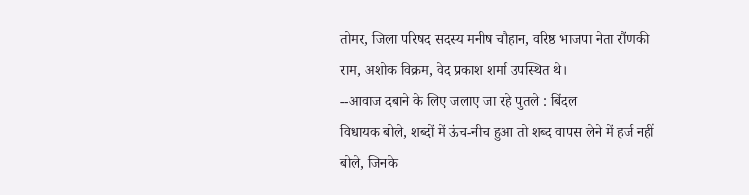तोमर, जिला परिषद सदस्य मनीष चौहान, वरिष्ठ भाजपा नेता रौंणकी राम, अशोक विक्रम, वेद प्रकाश शर्मा उपस्थित थे।
--आवाज दबाने के लिए जलाए जा रहे पुतले : बिंदल
विधायक बोले, शब्दों में ऊंच-नीच हुआ तो शब्द वापस लेने में हर्ज नहीं
बोले, जिनके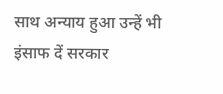साथ अन्याय हुआ उन्हें भी इंसाफ दें सरकार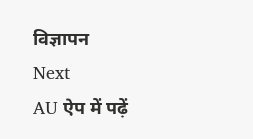विज्ञापन
Next
AU ऐप में पढ़ें